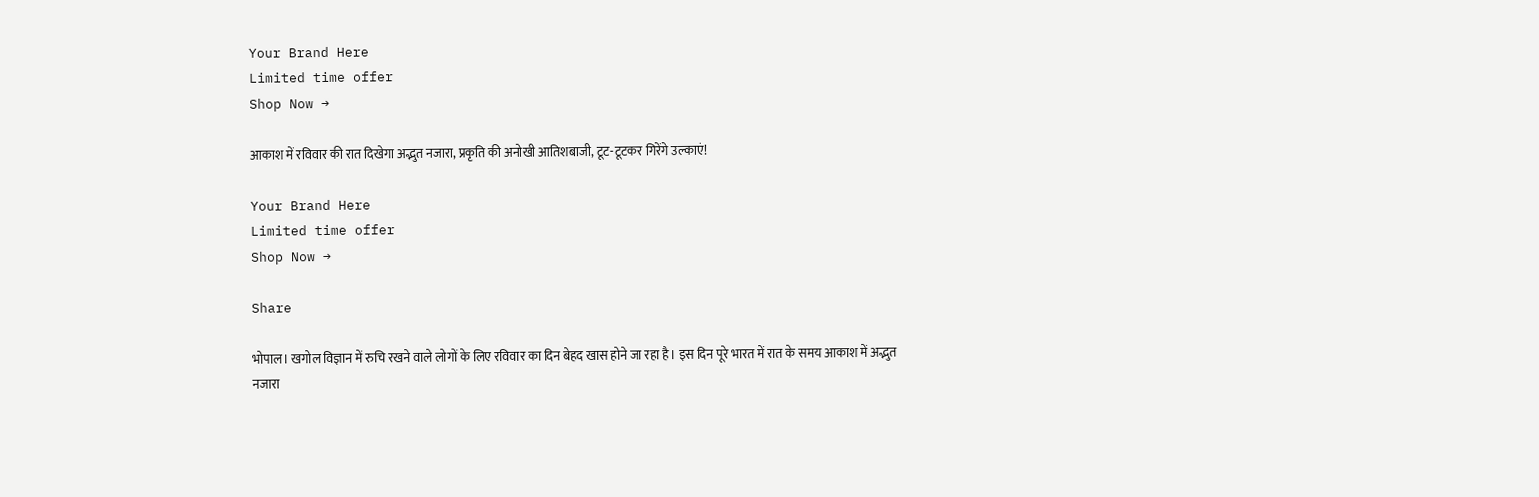Your Brand Here
Limited time offer
Shop Now →

आकाश में रविवार की रात दिखेगा अद्भुत नजारा, प्रकृति की अनोखी आतिशबाजी, टूट-टूटकर गिरेंगे उल्काएं!

Your Brand Here
Limited time offer
Shop Now →

Share

भोपाल। खगोल विज्ञान में रुचि रखने वाले लोगों के लिए रविवार का दिन बेहद खास होने जा रहा है। इस दिन पूरे भारत में रात के समय आकाश में अद्भुत नजारा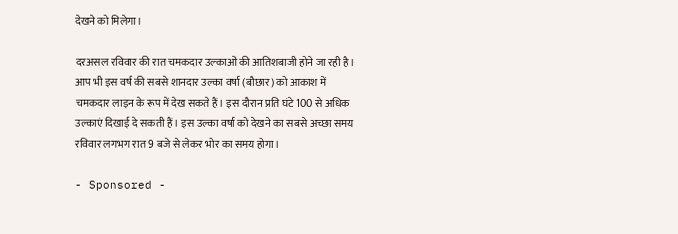देखने को मिलेगा।

दरअसल रविवार की रात चमकदार उल्‍काओं की आतिशबाजी होने जा रही है। आप भी इस वर्ष की सबसे शानदार उल्का वर्षा (बौछार) को आकाश में चमकदार लाइन के रूप में देख सकते हैं। इस दौरान प्रति घंटे 100 से अधिक उल्काएं दिखाई दे सकती हैं। इस उल्का वर्षा को देखने का सबसे अच्छा समय रविवार लगभग रात 9 बजे से लेकर भोर का समय होगा।

- Sponsored -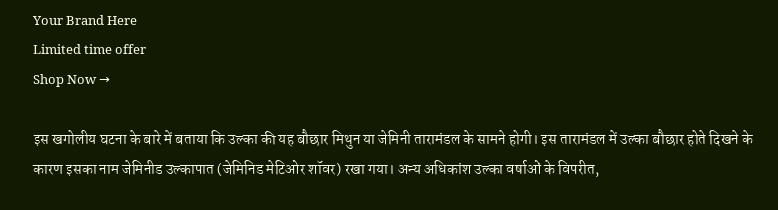Your Brand Here
Limited time offer
Shop Now →

इस खगोलीय घटना के बारे में बताया कि उल्‍का की यह बौछार मिथुन या जेमिनी तारामंडल के सामने होगी। इस तारामंडल में उल्का बौछार होते दिखने के कारण इसका नाम जेमि‍नीड उल्‍कापात (जेमिनिड मेटिओर शॉवर) रखा गया। अन्य अधिकांश उल्का वर्षाओं के विपरीत,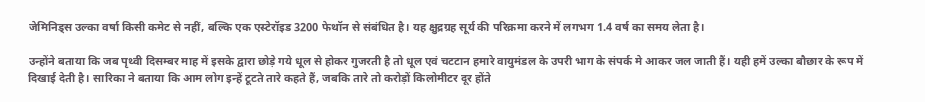जेमिनिड्स उल्का वर्षा किसी कमेट से नहीं, बल्कि एक एस्‍टेरॉइड 3200 फेथॉन से संबंधित है। यह क्षुद्रग्रह सूर्य की परिक्रमा करने में लगभग 1.4 वर्ष का समय लेता है।

उन्होंने बताया कि जब पृथ्‍वी दिसम्‍बर माह में इसके द्वारा छोड़े गये धूल से होकर गुजरती है तो धूल एवं चटटान हमारे वायुमंडल के उपरी भाग के संपर्क मे आकर जल जाती हैं। यही हमें उल्‍का बौछार के रूप में दिखाई देती है। सारिका ने बताया कि आम लोग इन्‍हें टूटते तारे कहते हैं, जबकि तारे तो करोड़ों किलोमीटर दूर होंते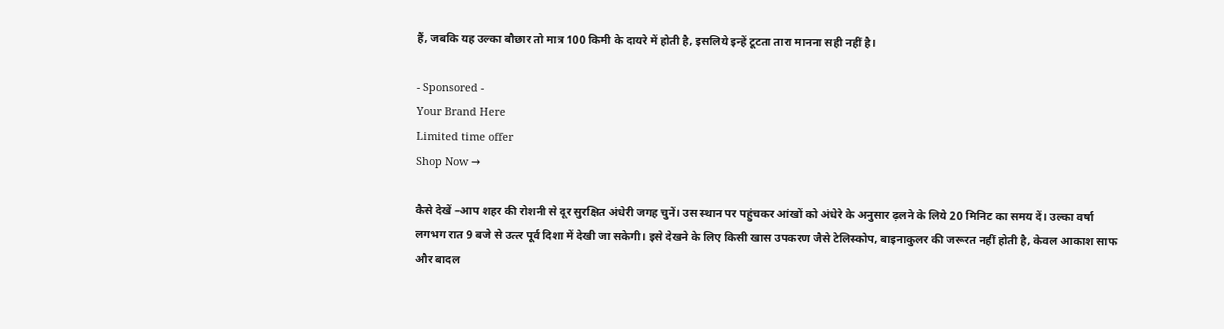हैं, जबकि यह उल्‍का बौछार तो मात्र 100 किमी के दायरे में होती है, इसलिये इन्‍हें टूटता तारा मानना सही नहीं है।

- Sponsored -
Your Brand Here
Limited time offer
Shop Now →

कैसे देखें –आप शहर की रोशनी से दूर सुरक्षित अंधेरी जगह चुनें। उस स्‍थान पर पहुंचकर आंखों को अंधेरे के अनुसार ढ़लने के लिये 20 मिनिट का समय दें। उल्‍का वर्षा लगभग रात 9 बजे से उत्‍त्‍र पूर्व दिशा में देखी जा सकेगी। इसे देखने के लिए किसी खास उपकरण जैसे टेलिस्‍कोप, बाइनाकुलर की जरूरत नहीं होती है, केवल आकाश साफ और बादल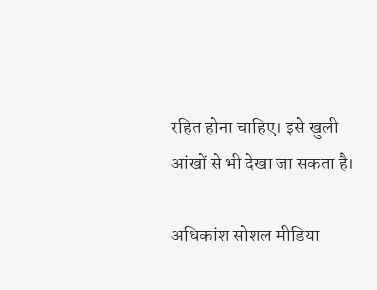रहित होना चाहिए। इसे खुली आंखों से भी देखा जा सकता है।

अधिकांश सोशल मीडिया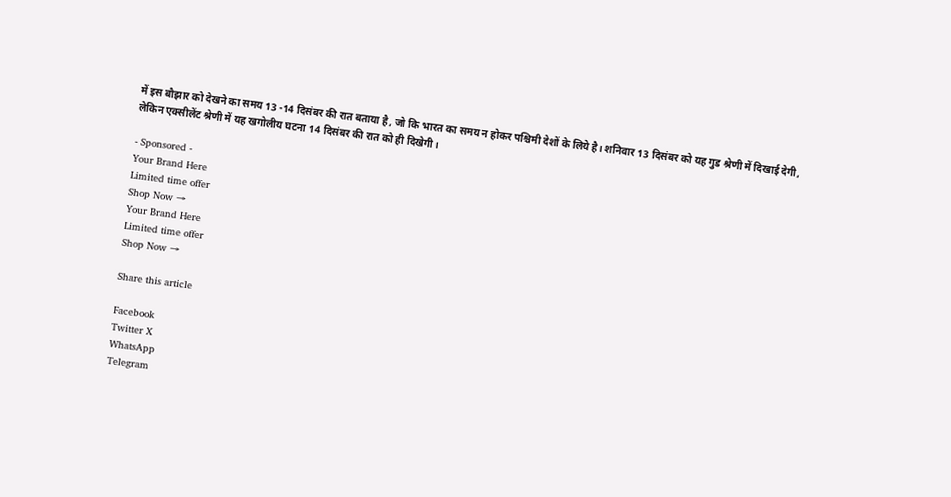में इस बौझार को देखने का समय 13 -14 दिसंबर की रात बताया है, जो कि भारत का समय न होकर पश्चिमी देशों के लिये है। शनिवार 13 दिसंबर को यह गुड श्रेणी में दिखाई देगी, लेकिन एक्‍सीलेंट श्रेणी में यह खगोलीय घटना 14 दिसंबर की रात को ही दिखेगी।

- Sponsored -
Your Brand Here
Limited time offer
Shop Now →
Your Brand Here
Limited time offer
Shop Now →

Share this article

Facebook
Twitter X
WhatsApp
Telegram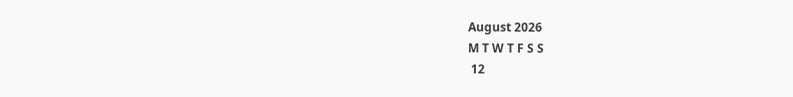August 2026
M T W T F S S
 12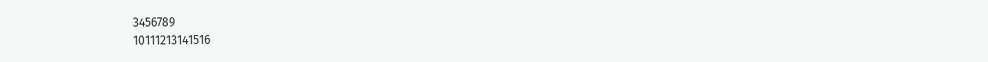3456789
10111213141516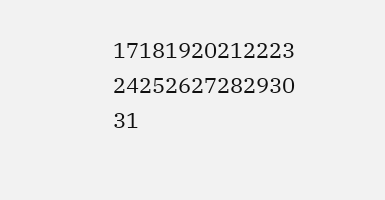17181920212223
24252627282930
31